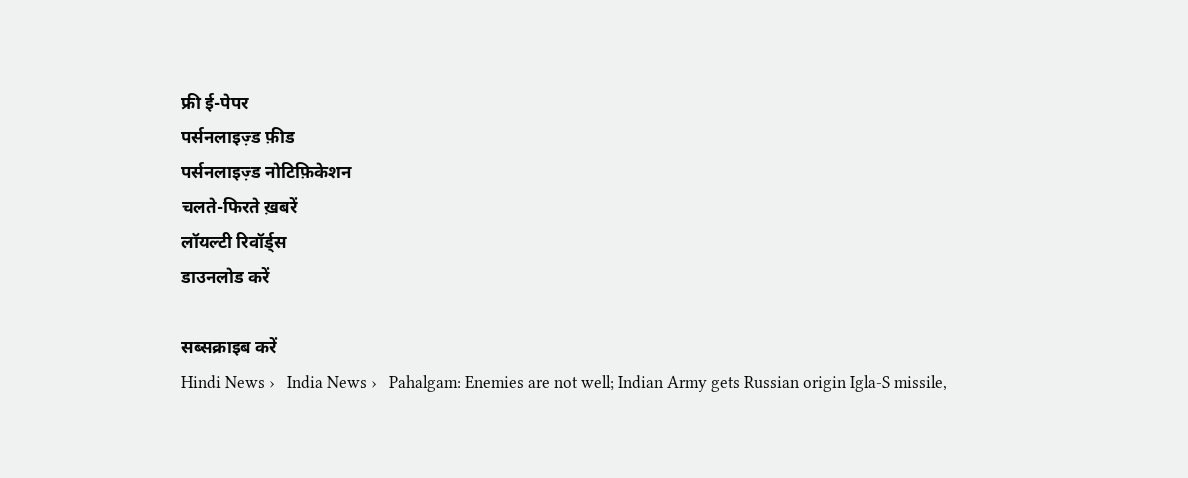फ्री ई-पेपर
पर्सनलाइज़्ड फ़ीड
पर्सनलाइज़्ड नोटिफ़िकेशन
चलते-फिरते ख़बरें
लॉयल्टी रिवॉर्ड्स
डाउनलोड करें

सब्सक्राइब करें
Hindi News ›   India News ›   Pahalgam: Enemies are not well; Indian Army gets Russian origin Igla-S missile,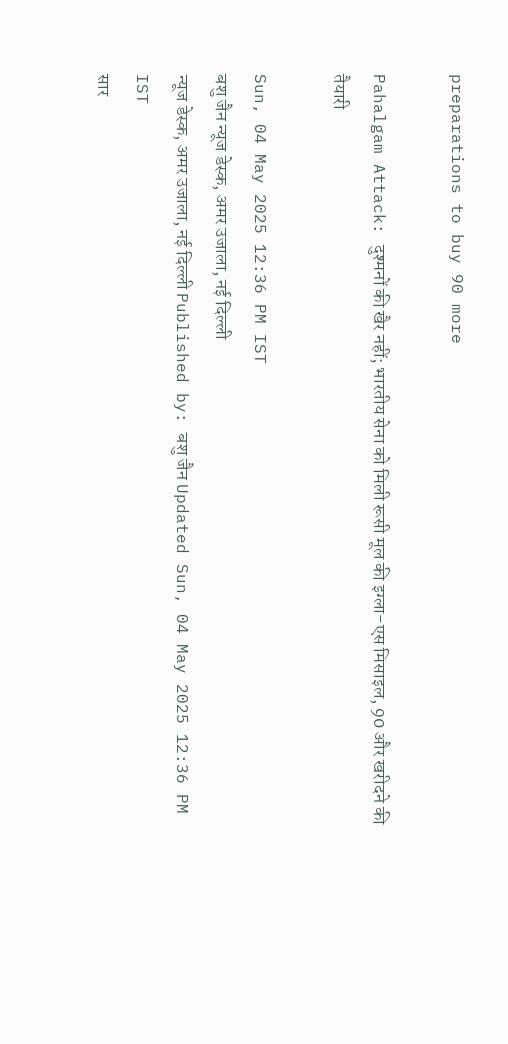preparations to buy 90 more

Pahalgam Attack: दुश्मनों की खैर नहीं; भारतीय सेना को मिली रूसी मूल की इग्ला-एस मिसाइल, 90 और खरीदने की तैयारी

Sun, 04 May 2025 12:36 PM IST
बशु जैन न्यूज डेस्क, अमर उजाला, नई दिल्ली
न्यूज डेस्क, अमर उजाला, नई दिल्ली Published by: बशु जैन Updated Sun, 04 May 2025 12:36 PM IST
सार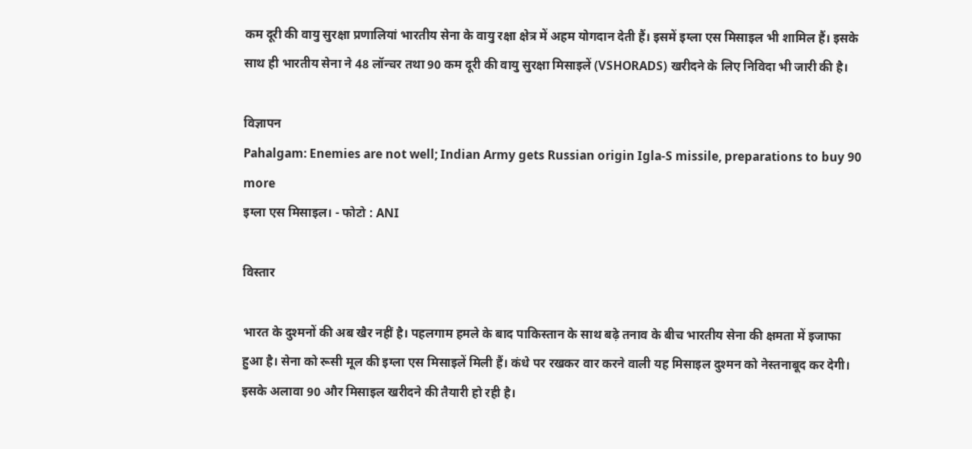कम दूरी की वायु सुरक्षा प्रणालियां भारतीय सेना के वायु रक्षा क्षेत्र में अहम योगदान देती हैं। इसमें इग्ला एस मिसाइल भी शामिल हैं। इसके साथ ही भारतीय सेना ने 48 लॉन्चर तथा 90 कम दूरी की वायु सुरक्षा मिसाइलें (VSHORADS) खरीदने के लिए निविदा भी जारी की है।

विज्ञापन
Pahalgam: Enemies are not well; Indian Army gets Russian origin Igla-S missile, preparations to buy 90 more
इग्ला एस मिसाइल। - फोटो : ANI

विस्तार

भारत के दुश्मनों की अब खैर नहीं है। पहलगाम हमले के बाद पाकिस्तान के साथ बढ़े तनाव के बीच भारतीय सेना की क्षमता में इजाफा हुआ है। सेना को रूसी मूल की इग्ला एस मिसाइलें मिली हैं। कंधे पर रखकर वार करने वाली यह मिसाइल दुश्मन को नेस्तनाबूद कर देगी। इसके अलावा 90 और मिसाइल खरीदने की तैयारी हो रही है।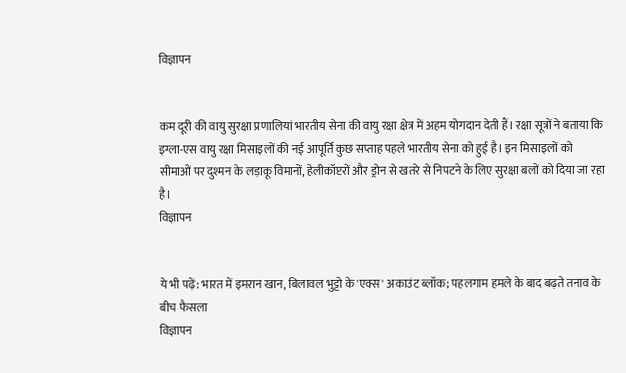विज्ञापन


कम दूरी की वायु सुरक्षा प्रणालियां भारतीय सेना की वायु रक्षा क्षेत्र में अहम योगदान देती हैं। रक्षा सूत्रों ने बताया कि इग्ला-एस वायु रक्षा मिसाइलों की नई आपूर्ति कुछ सप्ताह पहले भारतीय सेना को हुई है। इन मिसाइलों को  सीमाओं पर दुश्मन के लड़ाकू विमानों, हेलीकॉप्टरों और ड्रोन से खतरे से निपटने के लिए सुरक्षा बलों को दिया जा रहा है।
विज्ञापन


ये भी पढ़ें: भारत में इमरान खान, बिलावल भुट्टो के 'एक्स' अकाउंट ब्लॉक; पहलगाम हमले के बाद बढ़ते तनाव के बीच फैसला
विज्ञापन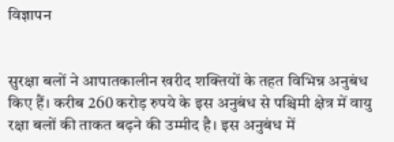विज्ञापन


सुरक्षा बलों ने आपातकालीन खरीद शक्तियों के तहत विभिन्न अनुबंध किए हैं। करीब 260 करोड़ रुपये के इस अनुबंध से पश्चिमी क्षेत्र में वायु रक्षा बलों की ताकत बढ़ने की उम्मीद है। इस अनुबंध में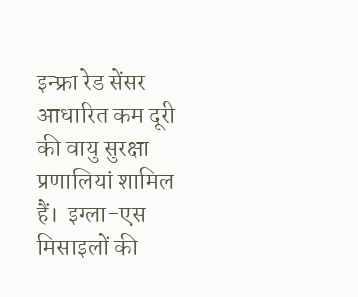इन्फ्रा रेड सेंसर आधारित कम दूरी की वायु सुरक्षा प्रणालियां शामिल हैं।  इग्ला-एस मिसाइलों की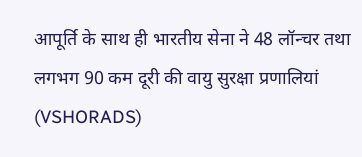आपूर्ति के साथ ही भारतीय सेना ने 48 लॉन्चर तथा लगभग 90 कम दूरी की वायु सुरक्षा प्रणालियां (VSHORADS)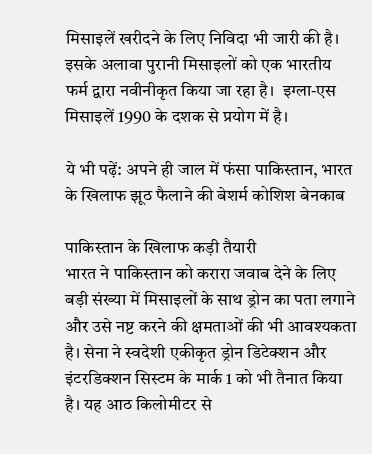मिसाइलें खरीदने के लिए निविदा भी जारी की है। इसके अलावा पुरानी मिसाइलों को एक भारतीय फर्म द्वारा नवीनीकृत किया जा रहा है।  इग्ला-एस मिसाइलें 1990 के दशक से प्रयोग में है।

ये भी पढ़ें: अपने ही जाल में फंसा पाकिस्तान, भारत के खिलाफ झूठ फैलाने की बेशर्म कोशिश बेनकाब

पाकिस्तान के खिलाफ कड़ी तैयारी
भारत ने पाकिस्तान को करारा जवाब देने के लिए बड़ी संख्या में मिसाइलों के साथ ड्रोन का पता लगाने और उसे नष्ट करने की क्षमताओं की भी आवश्यकता है। सेना ने स्वदेशी एकीकृत ड्रोन डिटेक्शन और इंटरडिक्शन सिस्टम के मार्क 1 को भी तैनात किया है। यह आठ किलोमीटर से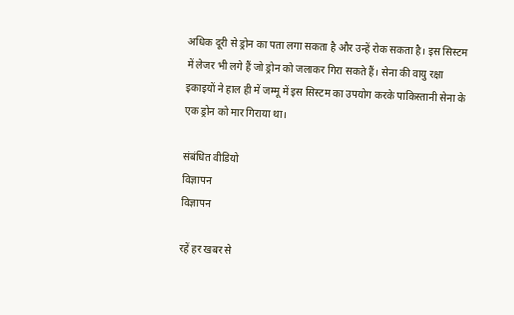अधिक दूरी से ड्रोन का पता लगा सकता है और उन्हें रोक सकता है। इस सिस्टम में लेजर भी लगे हैं जो ड्रोन को जलाकर गिरा सकते हैं। सेना की वायु रक्षा इकाइयों ने हाल ही में जम्मू में इस सिस्टम का उपयोग करके पाकिस्तानी सेना के एक ड्रोन को मार गिराया था।

संबंधित वीडियो
विज्ञापन
विज्ञापन

रहें हर खबर से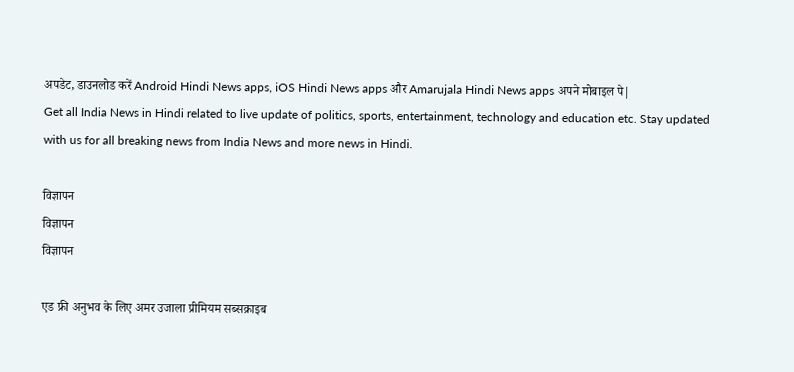अपडेट, डाउनलोड करें Android Hindi News apps, iOS Hindi News apps और Amarujala Hindi News apps अपने मोबाइल पे|
Get all India News in Hindi related to live update of politics, sports, entertainment, technology and education etc. Stay updated with us for all breaking news from India News and more news in Hindi.

विज्ञापन
विज्ञापन
विज्ञापन

एड फ्री अनुभव के लिए अमर उजाला प्रीमियम सब्सक्राइब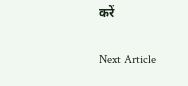करें

Next Article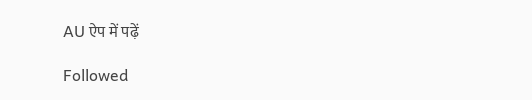AU ऐप में पढ़ें

Followed